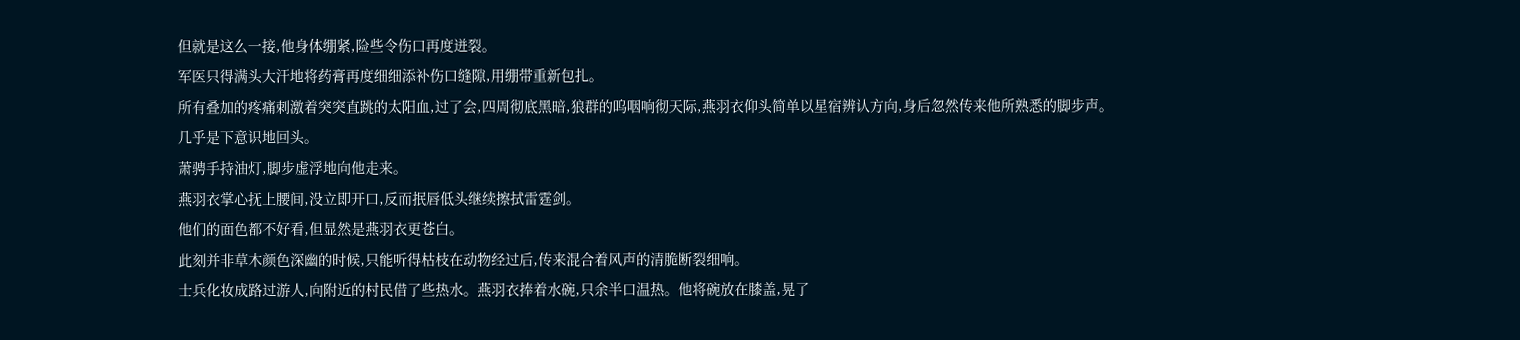但就是这么一接,他身体绷紧,险些令伤口再度迸裂。
军医只得满头大汗地将药膏再度细细添补伤口缝隙,用绷带重新包扎。
所有叠加的疼痛刺激着突突直跳的太阳血,过了会,四周彻底黑暗,狼群的呜咽响彻天际,燕羽衣仰头简单以星宿辨认方向,身后忽然传来他所熟悉的脚步声。
几乎是下意识地回头。
萧骋手持油灯,脚步虚浮地向他走来。
燕羽衣掌心抚上腰间,没立即开口,反而抿唇低头继续擦拭雷霆剑。
他们的面色都不好看,但显然是燕羽衣更苍白。
此刻并非草木颜色深幽的时候,只能听得枯枝在动物经过后,传来混合着风声的清脆断裂细响。
士兵化妆成路过游人,向附近的村民借了些热水。燕羽衣捧着水碗,只余半口温热。他将碗放在膝盖,晃了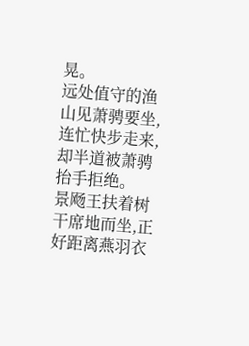晃。
远处值守的渔山见萧骋要坐,连忙快步走来,却半道被萧骋抬手拒绝。
景飏王扶着树干席地而坐,正好距离燕羽衣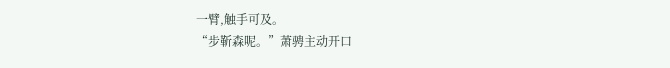一臂,触手可及。
“步靳森呢。”萧骋主动开口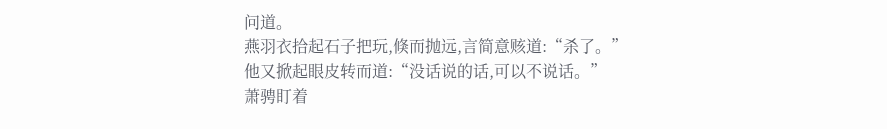问道。
燕羽衣拾起石子把玩,倏而抛远,言简意赅道:“杀了。”
他又掀起眼皮转而道:“没话说的话,可以不说话。”
萧骋盯着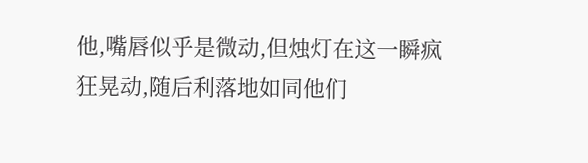他,嘴唇似乎是微动,但烛灯在这一瞬疯狂晃动,随后利落地如同他们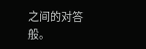之间的对答般。